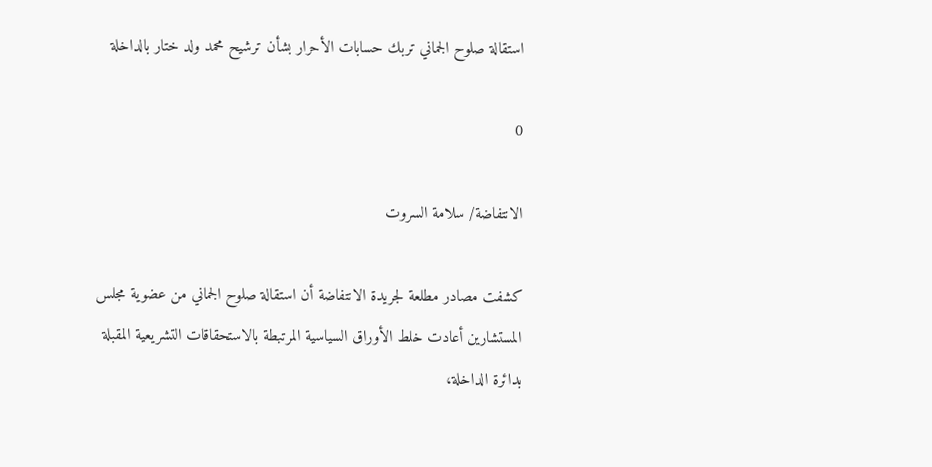استقالة صلوح الجماني تربك حسابات الأحرار بشأن ترشيح محمد ولد ختار بالداخلة

0

الانتفاضة/ سلامة السروت

كشفت مصادر مطلعة لجريدة الانتفاضة أن استقالة صلوح الجماني من عضوية مجلس المستشارين أعادت خلط الأوراق السياسية المرتبطة بالاستحقاقات التشريعية المقبلة بدائرة الداخلة،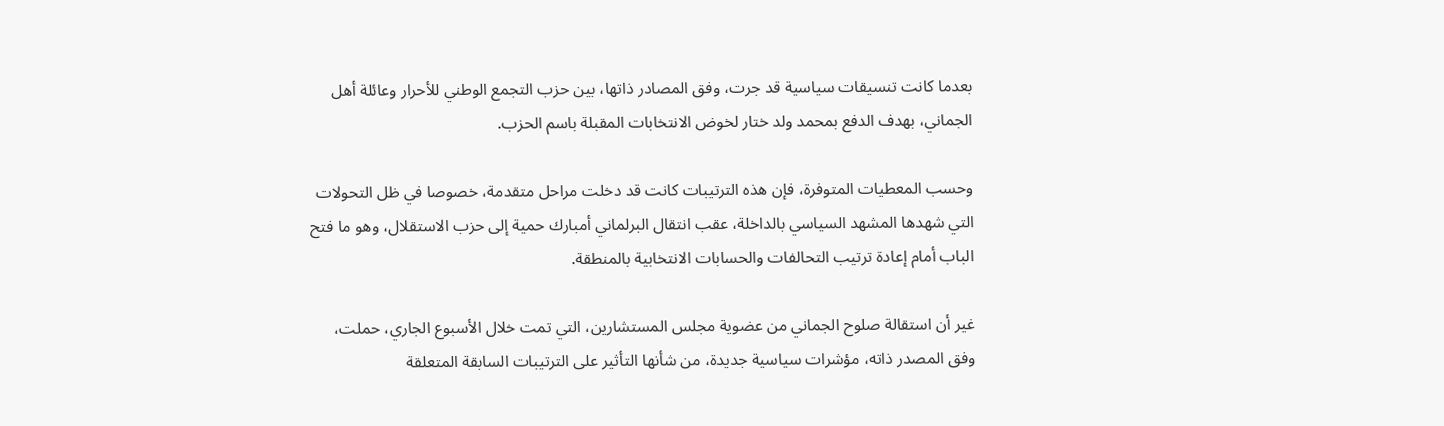بعدما كانت تنسيقات سياسية قد جرت، وفق المصادر ذاتها، بين حزب التجمع الوطني للأحرار وعائلة أهل الجماني، بهدف الدفع بمحمد ولد ختار لخوض الانتخابات المقبلة باسم الحزب.

وحسب المعطيات المتوفرة، فإن هذه الترتيبات كانت قد دخلت مراحل متقدمة، خصوصا في ظل التحولات التي شهدها المشهد السياسي بالداخلة، عقب انتقال البرلماني أمبارك حمية إلى حزب الاستقلال، وهو ما فتح الباب أمام إعادة ترتيب التحالفات والحسابات الانتخابية بالمنطقة.

غير أن استقالة صلوح الجماني من عضوية مجلس المستشارين، التي تمت خلال الأسبوع الجاري، حملت، وفق المصدر ذاته، مؤشرات سياسية جديدة، من شأنها التأثير على الترتيبات السابقة المتعلقة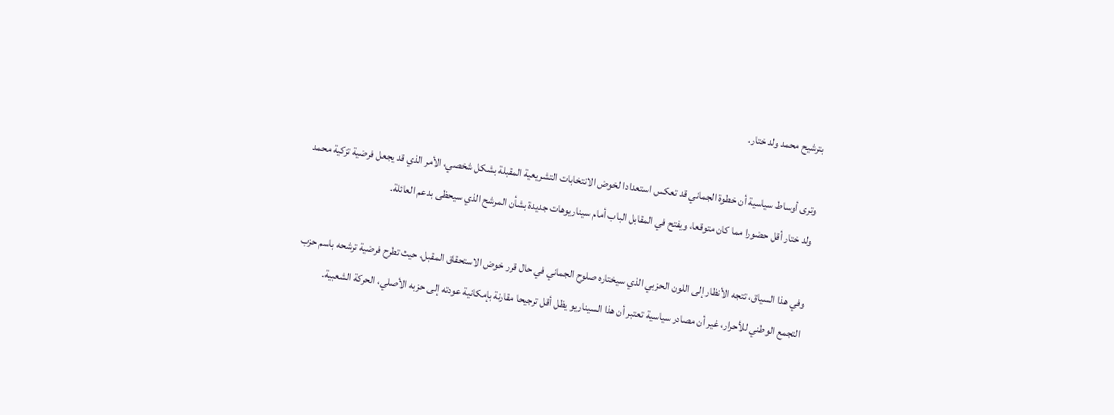بترشيح محمد ولد ختار.

وترى أوساط سياسية أن خطوة الجماني قد تعكس استعدادا لخوض الانتخابات التشريعية المقبلة بشكل شخصي، الأمر الذي قد يجعل فرضية تزكية محمد ولد ختار أقل حضورا مما كان متوقعا، ويفتح في المقابل الباب أمام سيناريوهات جديدة بشأن المرشح الذي سيحظى بدعم العائلة.

وفي هذا السياق، تتجه الأنظار إلى اللون الحزبي الذي سيختاره صلوح الجماني في حال قرر خوض الاستحقاق المقبل، حيث تطرح فرضية ترشحه باسم حزب التجمع الوطني للأحرار، غير أن مصادر سياسية تعتبر أن هذا السيناريو يظل أقل ترجيحا مقارنة بإمكانية عودته إلى حزبه الأصلي، الحركة الشعبية.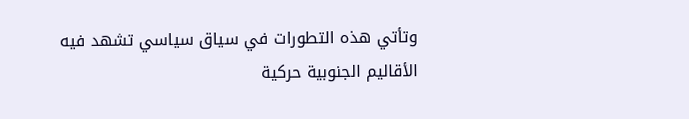وتأتي هذه التطورات في سياق سياسي تشهد فيه الأقاليم الجنوبية حركية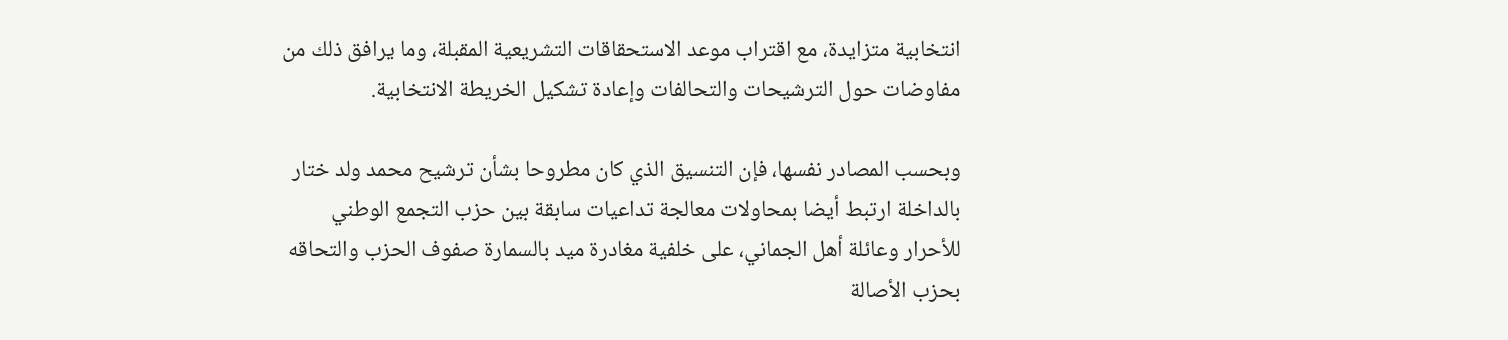انتخابية متزايدة، مع اقتراب موعد الاستحقاقات التشريعية المقبلة، وما يرافق ذلك من مفاوضات حول الترشيحات والتحالفات وإعادة تشكيل الخريطة الانتخابية.

وبحسب المصادر نفسها، فإن التنسيق الذي كان مطروحا بشأن ترشيح محمد ولد ختار بالداخلة ارتبط أيضا بمحاولات معالجة تداعيات سابقة بين حزب التجمع الوطني للأحرار وعائلة أهل الجماني، على خلفية مغادرة ميد بالسمارة صفوف الحزب والتحاقه بحزب الأصالة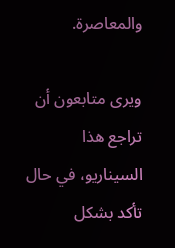والمعاصرة.

ويرى متابعون أن تراجع هذا السيناريو، في حال تأكد بشكل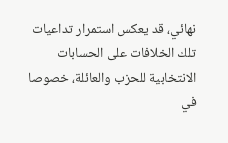نهائي، قد يعكس استمرار تداعيات تلك الخلافات على الحسابات الانتخابية للحزب والعائلة، خصوصا في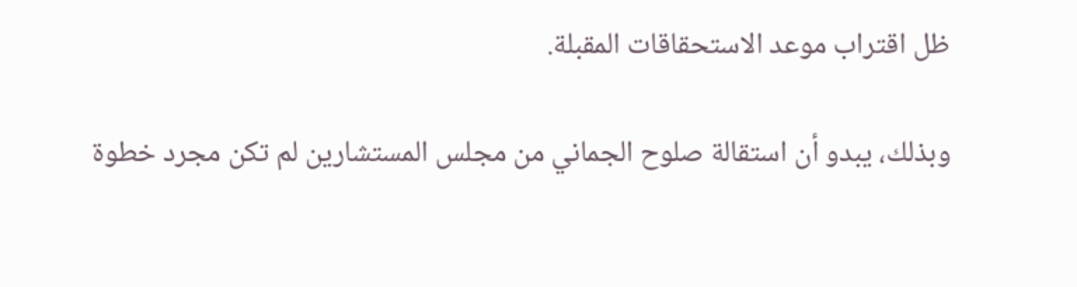ظل اقتراب موعد الاستحقاقات المقبلة.

وبذلك، يبدو أن استقالة صلوح الجماني من مجلس المستشارين لم تكن مجرد خطوة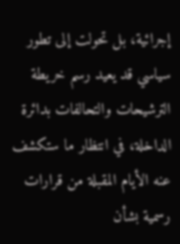إجرائية، بل تحولت إلى تطور سياسي قد يعيد رسم خريطة الترشيحات والتحالفات بدائرة الداخلة، في انتظار ما ستكشف عنه الأيام المقبلة من قرارات رسمية بشأن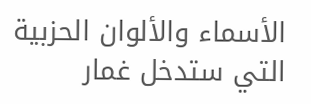الأسماء والألوان الحزبية التي ستدخل غمار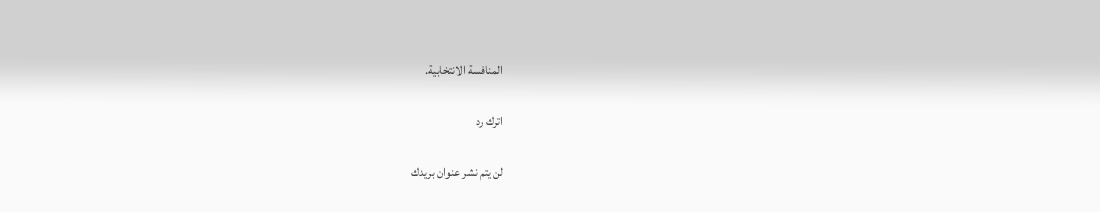المنافسة الانتخابية.

اترك رد

لن يتم نشر عنوان بريدك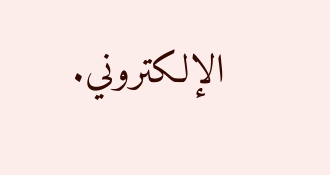الإلكتروني.